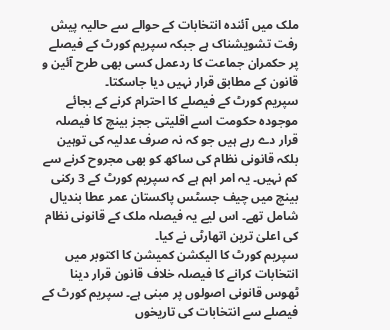ملک میں آئندہ انتخابات کے حوالے سے حالیہ پیش رفت تشویشناک ہے جبکہ سپریم کورٹ کے فیصلے پر حکمران جماعت کا ردعمل کسی بھی طرح آئین و قانون کے مطابق قرار نہیں دیا جاسکتا۔
سپریم کورٹ کے فیصلے کا احترام کرنے کے بجائے موجودہ حکومت اسے اقلیتی ججز بینچ کا فیصلہ قرار دے رہے ہیں جو کہ نہ صرف عدلیہ کی توہین بلکہ قانونی نظام کی ساکھ کو بھی مجروح کرنے سے کم نہیں۔ یہ امر اہم ہے کہ سپریم کورٹ کے 3 رکنی بینچ میں چیف جسٹس پاکستان عمر عطا بندیال شامل تھے۔ اس لیے یہ فیصلہ ملک کے قانونی نظام کی اعلیٰ ترین اتھارٹی نے کیا۔
سپریم کورٹ کا الیکشن کمیشن کا اکتوبر میں انتخابات کرانے کا فیصلہ خلاف قانون قرار دینا ٹھوس قانونی اصولوں پر مبنی ہے۔ سپریم کورٹ کے فیصلے سے انتخابات کی تاریخوں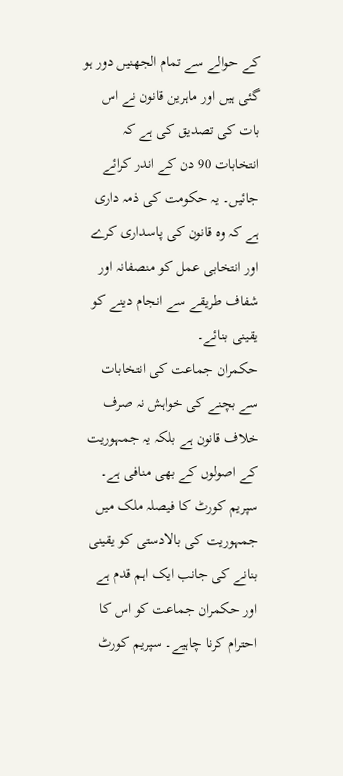کے حوالے سے تمام الجھنیں دور ہو گئی ہیں اور ماہرین قانون نے اس بات کی تصدیق کی ہے کہ انتخابات 90 دن کے اندر کرائے جائیں۔ یہ حکومت کی ذمہ داری ہے کہ وہ قانون کی پاسداری کرے اور انتخابی عمل کو منصفانہ اور شفاف طریقے سے انجام دینے کو یقینی بنائے۔
حکمران جماعت کی انتخابات سے بچنے کی خواہش نہ صرف خلاف قانون ہے بلکہ یہ جمہوریت کے اصولوں کے بھی منافی ہے۔ سپریم کورٹ کا فیصلہ ملک میں جمہوریت کی بالادستی کو یقینی بنانے کی جانب ایک اہم قدم ہے اور حکمران جماعت کو اس کا احترام کرنا چاہیے۔ سپریم کورٹ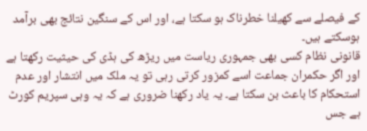کے فیصلے سے کھیلنا خطرناک ہو سکتا ہے، اور اس کے سنگین نتائج بھی برآمد ہوسکتے ہیں۔
قانونی نظام کسی بھی جمہوری ریاست میں ریڑھ کی ہڈی کی حیثیت رکھتا ہے اور اگر حکمران جماعت اسے کمزور کرتی رہی تو یہ ملک میں انتشار اور عدم استحکام کا باعث بن سکتا ہے۔ یہ یاد رکھنا ضروری ہے کہ یہ وہی سپریم کورٹ ہے جس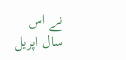نے اس سال اپریل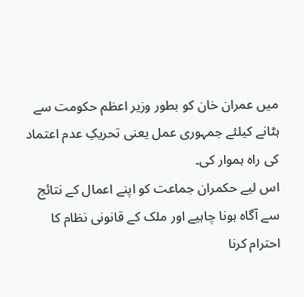میں عمران خان کو بطور وزیر اعظم حکومت سے ہٹانے کیلئے جمہوری عمل یعنی تحریکِ عدم اعتماد کی راہ ہموار کی۔
اس لیے حکمران جماعت کو اپنے اعمال کے نتائج سے آگاہ ہونا چاہیے اور ملک کے قانونی نظام کا احترام کرنا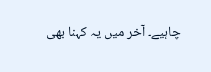چاہیے۔ آخر میں یہ کہنا بھی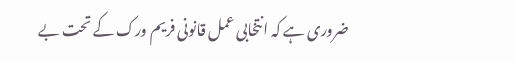ضروری ہے کہ انتخابی عمل قانونی فریم ورک کے تحت بے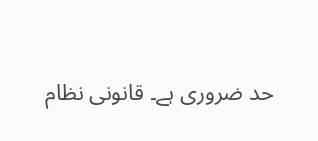حد ضروری ہے۔ قانونی نظام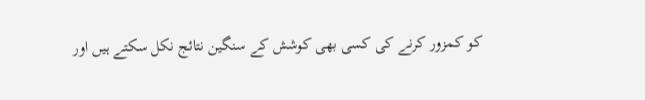کو کمزور کرنے کی کسی بھی کوشش کے سنگین نتائج نکل سکتے ہیں اور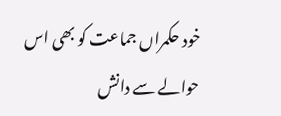خود حکمراں جماعت کو بھی اس حوالے سے دانش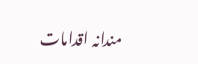مندانہ اقدامات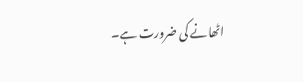اٹھانے کی ضرورت ہے۔